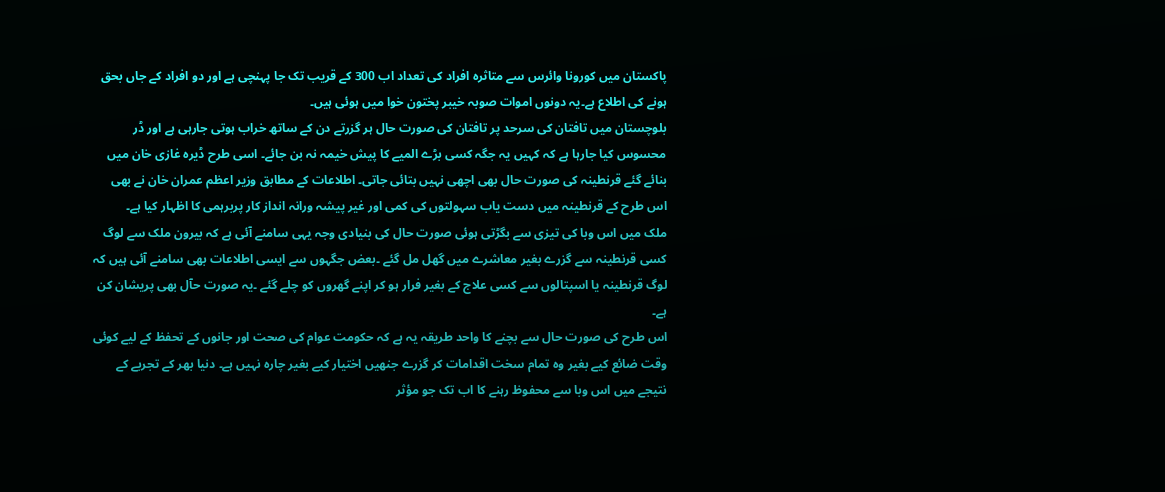پاکستان میں کورونا وائرس سے متاثرہ افراد کی تعداد اب 300 کے قریب تک جا پہنچی ہے اور دو افراد کے جاں بحق ہونے کی اطلاع ہے۔یہ دونوں اموات صوبہ خیبر پختون خوا میں ہوئی ہیں۔
بلوچستان میں تافتان کی سرحد پر تافتان کی صورت حال ہر گزرتے دن کے ساتھ خراب ہوتی جارہی ہے اور ڈر محسوس کیا جارہا ہے کہ کہیں یہ جگہ کسی بڑے المیے کا پیش خیمہ نہ بن جائے۔ اسی طرح ڈیرہ غازی خان میں بنائے گئے قرنطینہ کی صورت حال بھی اچھی نہیں بتائی جاتی۔ اطلاعات کے مطابق وزیر اعظم عمران خان نے بھی اس طرح کے قرنطینہ میں دست یاب سہولتوں کی کمی اور غیر پیشہ ورانہ انداز کار پربرہمی کا اظہار کیا ہے۔
ملک میں اس وبا کی تیزی سے بگڑتی ہوئی صورت حال کی بنیادی وجہ یہی سامنے آئی ہے کہ بیرون ملک سے لوگ کسی قرنطینہ سے گزرے بغیر معاشرے میں گھل مل گئے ۔بعض جگہوں سے ایسی اطلاعات بھی سامنے آئی ہیں کہ لوگ قرنطینہ یا اسپتالوں سے کسی علاج کے بغیر فرار ہو کر اپنے گھروں کو چلے گئے ۔یہ صورت حآل بھی پریشان کن ہے۔
اس طرح کی صورت حال سے بچنے کا واحد طریقہ یہ ہے کہ حکومت عوام کی صحت اور جانوں کے تحفظ کے لیے کوئی وقت ضائع کیے بغیر وہ تمام سخت اقدامات کر گزرے جنھیں اختیار کیے بغیر چارہ نہیں ہے۔ دنیا بھر کے تجربے کے نتیجے میں اس وبا سے محفوظ رہنے کا اب تک جو مؤثر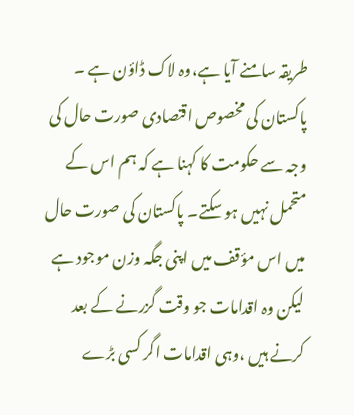طریقہ سامنے آیا ہے،وہ لاک ڈاؤن ہے ۔ پاکستان کی مخصوص اقتصادی صورت حال کی وجہ سے حکومت کا کہنا ہے کہ ہم اس کے متحمل نہیں ہو سکتے۔ پاکستان کی صورت حال میں اس مؤقف میں اپنی جگہ وزن موجود ہے لیکن وہ اقدامات جو وقت گزرنے کے بعد کرنے ہیں ،وہی اقدامات اگر کسی بڑے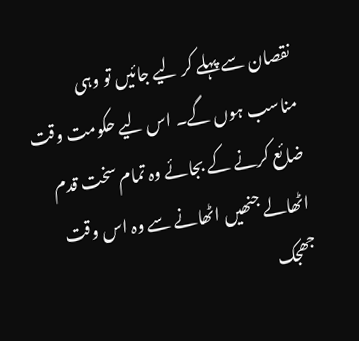نقصان سے پہلے کر لیے جائیں تو وہی مناسب ہوں گے۔ اس لیے حکومت وقت ضائع کرنے کے بجائے وہ تمام سخت قدم اٹھالے جنھیں اٹھانے سے وہ اس وقت جھجک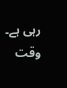رہی ہے۔ وقت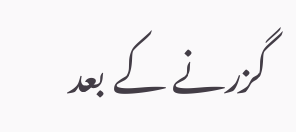گزرنے کے بعد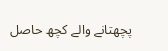پچھتانے والے کچھ حاصل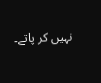نہیں کر پاتے۔